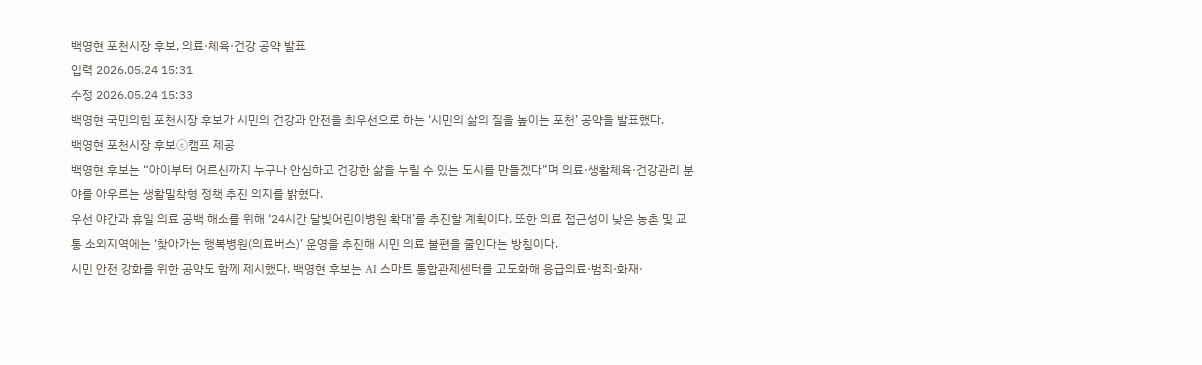백영현 포천시장 후보, 의료·체육·건강 공약 발표
입력 2026.05.24 15:31
수정 2026.05.24 15:33
백영현 국민의힘 포천시장 후보가 시민의 건강과 안전을 최우선으로 하는 ‘시민의 삶의 질을 높이는 포천’ 공약을 발표했다.
백영현 포천시장 후보ⓒ캠프 제공
백영현 후보는 “아이부터 어르신까지 누구나 안심하고 건강한 삶을 누릴 수 있는 도시를 만들겠다”며 의료·생활체육·건강관리 분야를 아우르는 생활밀착형 정책 추진 의지를 밝혔다.
우선 야간과 휴일 의료 공백 해소를 위해 ‘24시간 달빛어린이병원 확대’를 추진할 계획이다. 또한 의료 접근성이 낮은 농촌 및 교통 소외지역에는 ‘찾아가는 행복병원(의료버스)’ 운영을 추진해 시민 의료 불편을 줄인다는 방침이다.
시민 안전 강화를 위한 공약도 함께 제시했다. 백영현 후보는 AI 스마트 통합관제센터를 고도화해 응급의료·범죄·화재·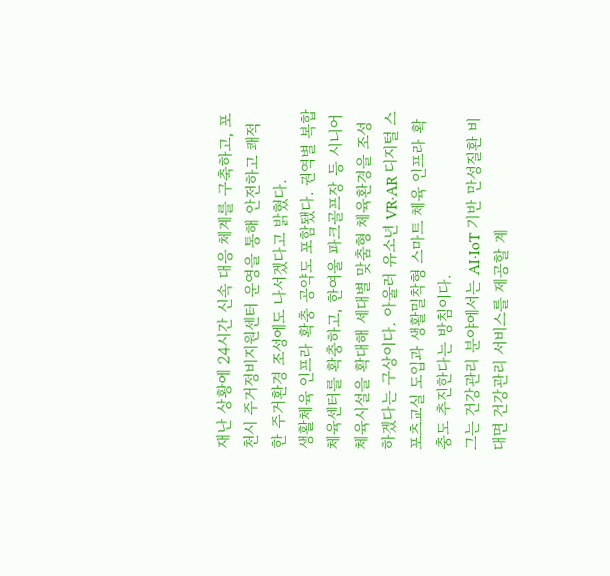재난 상황에 24시간 신속 대응 체계를 구축하고, 포천시 주거정비지원센터 운영을 통해 안전하고 쾌적한 주거환경 조성에도 나서겠다고 밝혔다.
생활체육 인프라 확충 공약도 포함됐다. 권역별 복합체육센터를 확충하고, 한여울 파크골프장 등 시니어 체육시설을 확대해 세대별 맞춤형 체육환경을 조성하겠다는 구상이다. 아울러 유소년 VR·AR 디지털 스포츠교실 도입과 생활밀착형 스마트 체육 인프라 확충도 추진한다는 방침이다.
그는 건강관리 분야에서는 AI·IoT 기반 만성질환 비대면 건강관리 서비스를 제공할 계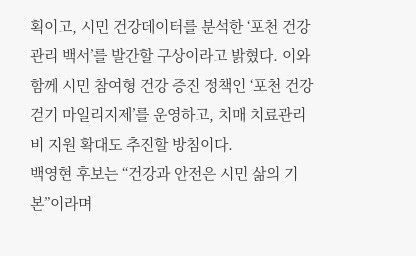획이고, 시민 건강데이터를 분석한 ‘포천 건강관리 백서’를 발간할 구상이라고 밝혔다. 이와 함께 시민 참여형 건강 증진 정책인 ‘포천 건강 걷기 마일리지제’를 운영하고, 치매 치료관리비 지원 확대도 추진할 방침이다.
백영현 후보는 “건강과 안전은 시민 삶의 기본”이라며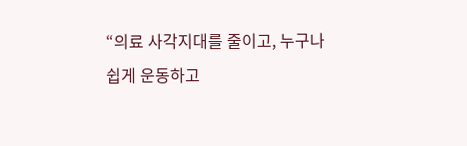“의료 사각지대를 줄이고, 누구나 쉽게 운동하고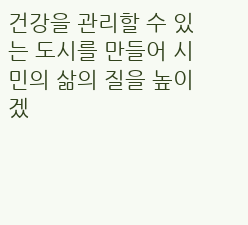건강을 관리할 수 있는 도시를 만들어 시민의 삶의 질을 높이겠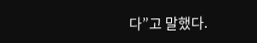다”고 말했다.